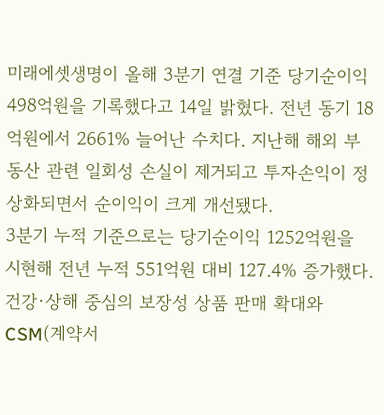미래에셋생명이 올해 3분기 연결 기준 당기순이익 498억원을 기록했다고 14일 밝혔다. 전년 동기 18억원에서 2661% 늘어난 수치다. 지난해 해외 부동산 관련 일회성 손실이 제거되고 투자손익이 정상화되면서 순이익이 크게 개선됐다.
3분기 누적 기준으로는 당기순이익 1252억원을 시현해 전년 누적 551억원 대비 127.4% 증가했다. 건강·상해 중심의 보장성 상품 판매 확대와 CSM(계약서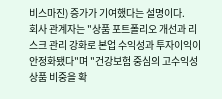비스마진) 증가가 기여했다는 설명이다.
회사 관계자는 "상품 포트폴리오 개선과 리스크 관리 강화로 본업 수익성과 투자이익이 안정화됐다"며 "건강보험 중심의 고수익성 상품 비중을 확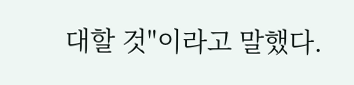대할 것"이라고 말했다.